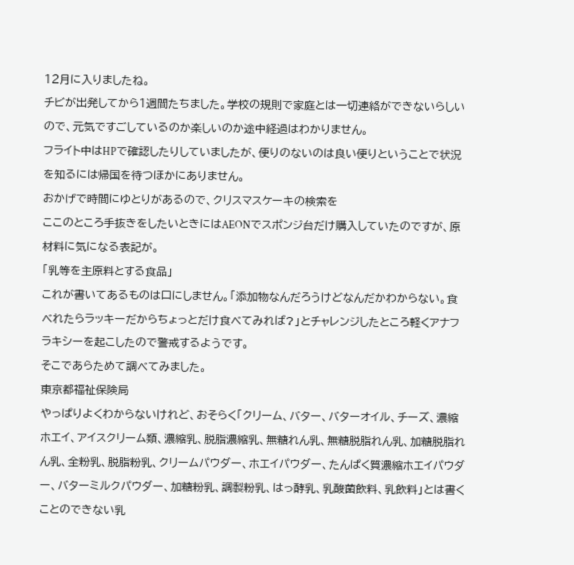12月に入りましたね。
チビが出発してから1週間たちました。学校の規則で家庭とは一切連絡ができないらしいので、元気ですごしているのか楽しいのか途中経過はわかりません。
フライト中はHPで確認したりしていましたが、便りのないのは良い便りということで状況を知るには帰国を待つほかにありません。
おかげで時間にゆとりがあるので、クリスマスケーキの検索を
ここのところ手抜きをしたいときにはAEONでスポンジ台だけ購入していたのですが、原材料に気になる表記が。
「乳等を主原料とする食品」
これが書いてあるものは口にしません。「添加物なんだろうけどなんだかわからない。食べれたらラッキーだからちょっとだけ食べてみれば?」とチャレンジしたところ軽くアナフラキシーを起こしたので警戒するようです。
そこであらためて調べてみました。
東京都福祉保険局
やっぱりよくわからないけれど、おそらく「クリーム、バター、バターオイル、チーズ、濃縮ホエイ、アイスクリーム類、濃縮乳、脱脂濃縮乳、無糖れん乳、無糖脱脂れん乳、加糖脱脂れん乳、全粉乳、脱脂粉乳、クリームパウダー、ホエイパウダー、たんぱく質濃縮ホエイパウダー、バターミルクパウダー、加糖粉乳、調製粉乳、はっ酵乳、乳酸菌飲料、乳飲料」とは書くことのできない乳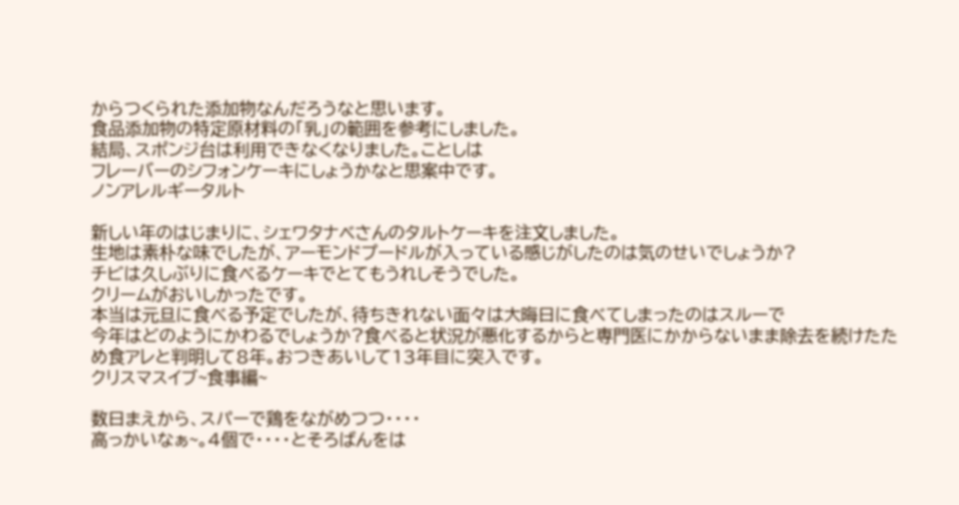からつくられた添加物なんだろうなと思います。
食品添加物の特定原材料の「乳」の範囲を参考にしました。
結局、スポンジ台は利用できなくなりました。ことしは
フレーバーのシフォンケーキにしょうかなと思案中です。
ノンアレルギータルト

新しい年のはじまりに、シェワタナベさんのタルトケーキを注文しました。
生地は素朴な味でしたが、アーモンドプードルが入っている感じがしたのは気のせいでしょうか?
チビは久しぶりに食べるケーキでとてもうれしそうでした。
クリームがおいしかったです。
本当は元旦に食べる予定でしたが、待ちきれない面々は大晦日に食べてしまったのはスルーで
今年はどのようにかわるでしょうか?食べると状況が悪化するからと専門医にかからないまま除去を続けたため食アレと判明して8年。おつきあいして13年目に突入です。
クリスマスイブ~食事編~

数日まえから、スパーで鶏をながめつつ・・・・
高っかいなぁ~。4個で・・・・とそろばんをは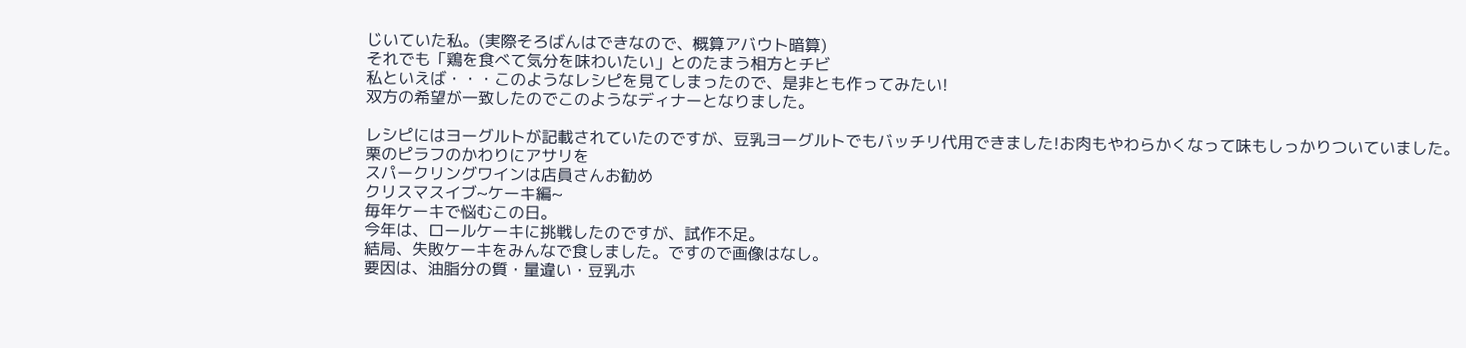じいていた私。(実際そろばんはできなので、概算アバウト暗算)
それでも「鶏を食べて気分を味わいたい」とのたまう相方とチビ
私といえば・・・このようなレシピを見てしまったので、是非とも作ってみたい!
双方の希望が一致したのでこのようなディナーとなりました。

レシピにはヨーグルトが記載されていたのですが、豆乳ヨーグルトでもバッチリ代用できました!お肉もやわらかくなって味もしっかりついていました。
栗のピラフのかわりにアサリを
スパークリングワインは店員さんお勧め
クリスマスイブ~ケーキ編~
毎年ケーキで悩むこの日。
今年は、ロールケーキに挑戦したのですが、試作不足。
結局、失敗ケーキをみんなで食しました。ですので画像はなし。
要因は、油脂分の質・量違い・豆乳ホ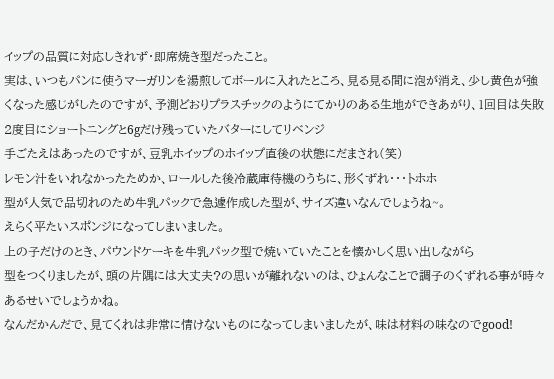イップの品質に対応しきれず・即席焼き型だったこと。
実は、いつもパンに使うマーガリンを湯煎してボールに入れたところ、見る見る間に泡が消え、少し黄色が強くなった感じがしたのですが、予測どおりプラスチックのようにてかりのある生地ができあがり、1回目は失敗
2度目にショートニングと6gだけ残っていたバターにしてリベンジ
手ごたえはあったのですが、豆乳ホイップのホイップ直後の状態にだまされ(笑)
レモン汁をいれなかったためか、ロールした後冷蔵庫待機のうちに、形くずれ・・・トホホ
型が人気で品切れのため牛乳パックで急遽作成した型が、サイズ違いなんでしょうね~。
えらく平たいスポンジになってしまいました。
上の子だけのとき、パウンドケーキを牛乳パック型で焼いていたことを懐かしく思い出しながら
型をつくりましたが、頭の片隅には大丈夫?の思いが離れないのは、ひょんなことで調子のくずれる事が時々あるせいでしょうかね。
なんだかんだで、見てくれは非常に情けないものになってしまいましたが、味は材料の味なのでgood!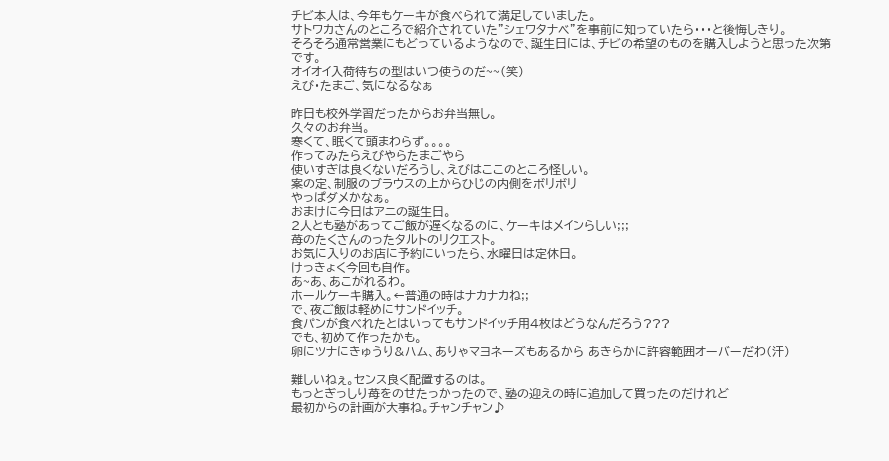チビ本人は、今年もケーキが食べられて満足していました。
サトワカさんのところで紹介されていた”シェワタナベ”を事前に知っていたら・・・と後悔しきり。
そろそろ通常営業にもどっているようなので、誕生日には、チビの希望のものを購入しようと思った次第です。
オイオイ入荷待ちの型はいつ使うのだ~~(笑)
えび・たまご、気になるなぁ

昨日も校外学習だったからお弁当無し。
久々のお弁当。
寒くて、眠くて頭まわらず。。。。
作ってみたらえびやらたまごやら
使いすぎは良くないだろうし、えびはここのところ怪しい。
案の定、制服のブラウスの上からひじの内側をボリボリ
やっぱダメかなぁ。
おまけに今日はアニの誕生日。
2人とも塾があってご飯が遅くなるのに、ケーキはメインらしい;;;
苺のたくさんのったタルトのリクエスト。
お気に入りのお店に予約にいったら、水曜日は定休日。
けっきょく今回も自作。
あ~あ、あこがれるわ。
ホールケーキ購入。←普通の時はナカナカね;;
で、夜ご飯は軽めにサンドイッチ。
食パンが食べれたとはいってもサンドイッチ用4枚はどうなんだろう???
でも、初めて作ったかも。
卵にツナにきゅうり&ハム、ありゃマヨネーズもあるから あきらかに許容範囲オーバーだわ(汗)

難しいねぇ。センス良く配置するのは。
もっとぎっしり苺をのせたっかったので、塾の迎えの時に追加して買ったのだけれど
最初からの計画が大事ね。チャンチャン♪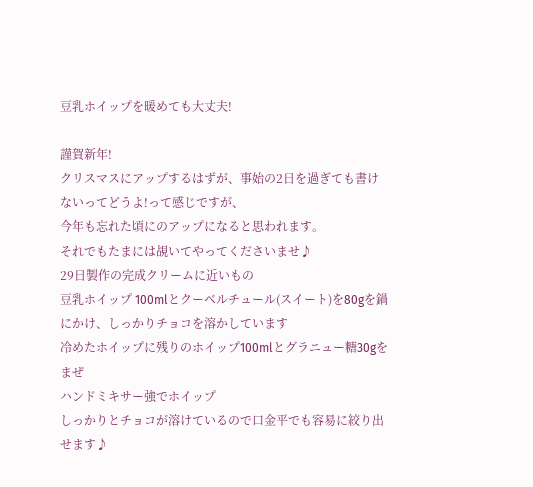豆乳ホイップを暖めても大丈夫!

謹賀新年!
クリスマスにアップするはずが、事始の2日を過ぎても書けないってどうよ!って感じですが、
今年も忘れた頃にのアップになると思われます。
それでもたまには覘いてやってくださいませ♪
29日製作の完成クリームに近いもの
豆乳ホイップ 100mlとクーベルチュール(スイート)を80gを鍋にかけ、しっかりチョコを溶かしています
冷めたホイップに残りのホイップ100mlとグラニュー糖30gをまぜ
ハンドミキサー強でホイップ
しっかりとチョコが溶けているので口金平でも容易に絞り出せます♪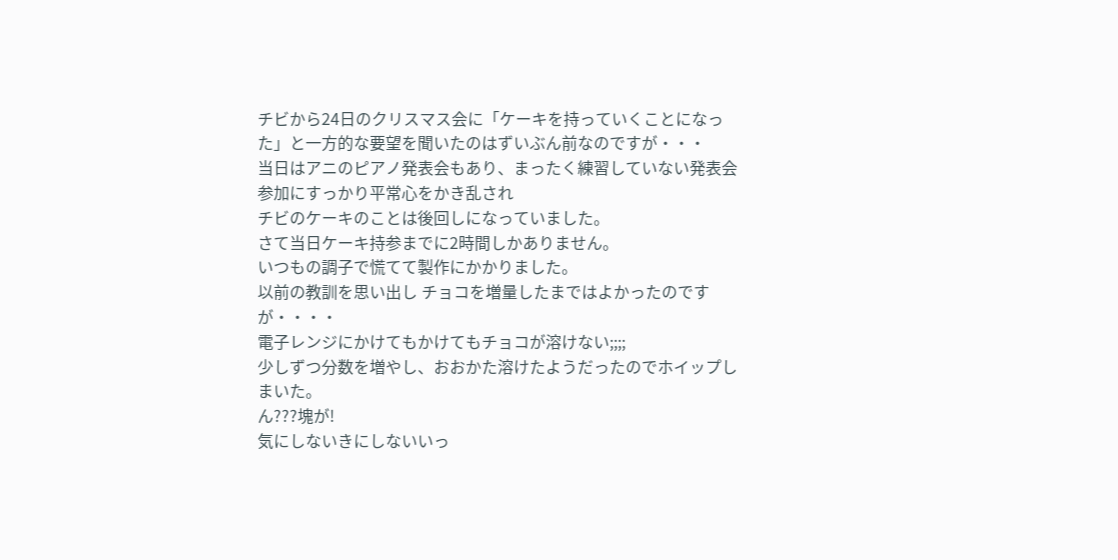チビから24日のクリスマス会に「ケーキを持っていくことになった」と一方的な要望を聞いたのはずいぶん前なのですが・・・
当日はアニのピアノ発表会もあり、まったく練習していない発表会参加にすっかり平常心をかき乱され
チビのケーキのことは後回しになっていました。
さて当日ケーキ持参までに2時間しかありません。
いつもの調子で慌てて製作にかかりました。
以前の教訓を思い出し チョコを増量したまではよかったのですが・・・・
電子レンジにかけてもかけてもチョコが溶けない;;;;
少しずつ分数を増やし、おおかた溶けたようだったのでホイップしまいた。
ん???塊が!
気にしないきにしないいっ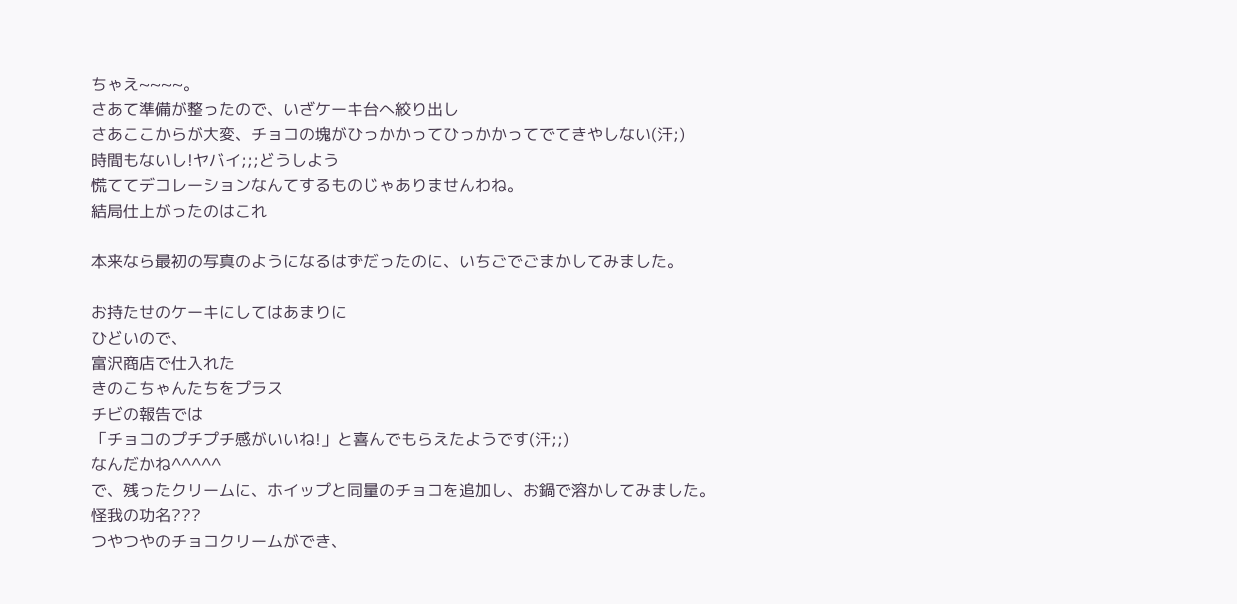ちゃえ~~~~。
さあて準備が整ったので、いざケーキ台へ絞り出し
さあここからが大変、チョコの塊がひっかかってひっかかってでてきやしない(汗;)
時間もないし!ヤバイ;;;どうしよう
慌ててデコレーションなんてするものじゃありませんわね。
結局仕上がったのはこれ

本来なら最初の写真のようになるはずだったのに、いちごでごまかしてみました。

お持たせのケーキにしてはあまりに
ひどいので、
富沢商店で仕入れた
きのこちゃんたちをプラス
チビの報告では
「チョコのプチプチ感がいいね!」と喜んでもらえたようです(汗;;)
なんだかね^^^^^
で、残ったクリームに、ホイップと同量のチョコを追加し、お鍋で溶かしてみました。
怪我の功名???
つやつやのチョコクリームができ、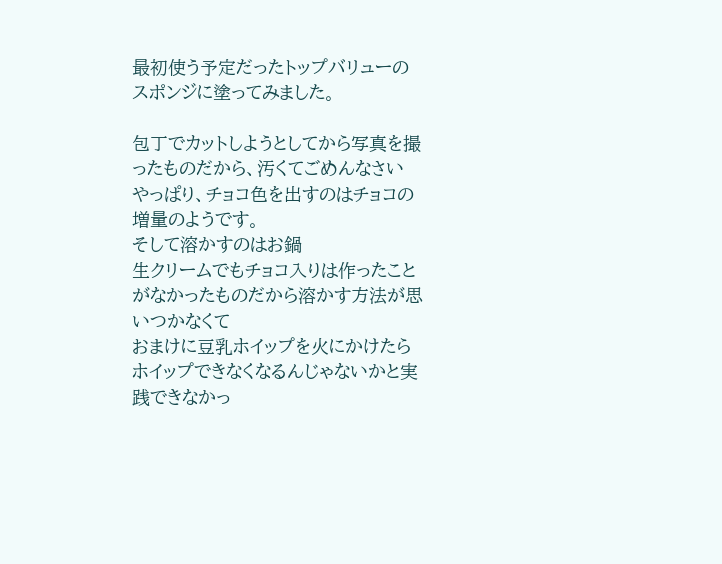最初使う予定だったトップバリューのスポンジに塗ってみました。

包丁でカットしようとしてから写真を撮ったものだから、汚くてごめんなさい
やっぱり、チョコ色を出すのはチョコの増量のようです。
そして溶かすのはお鍋
生クリームでもチョコ入りは作ったことがなかったものだから溶かす方法が思いつかなくて
おまけに豆乳ホイップを火にかけたらホイップできなくなるんじゃないかと実践できなかっ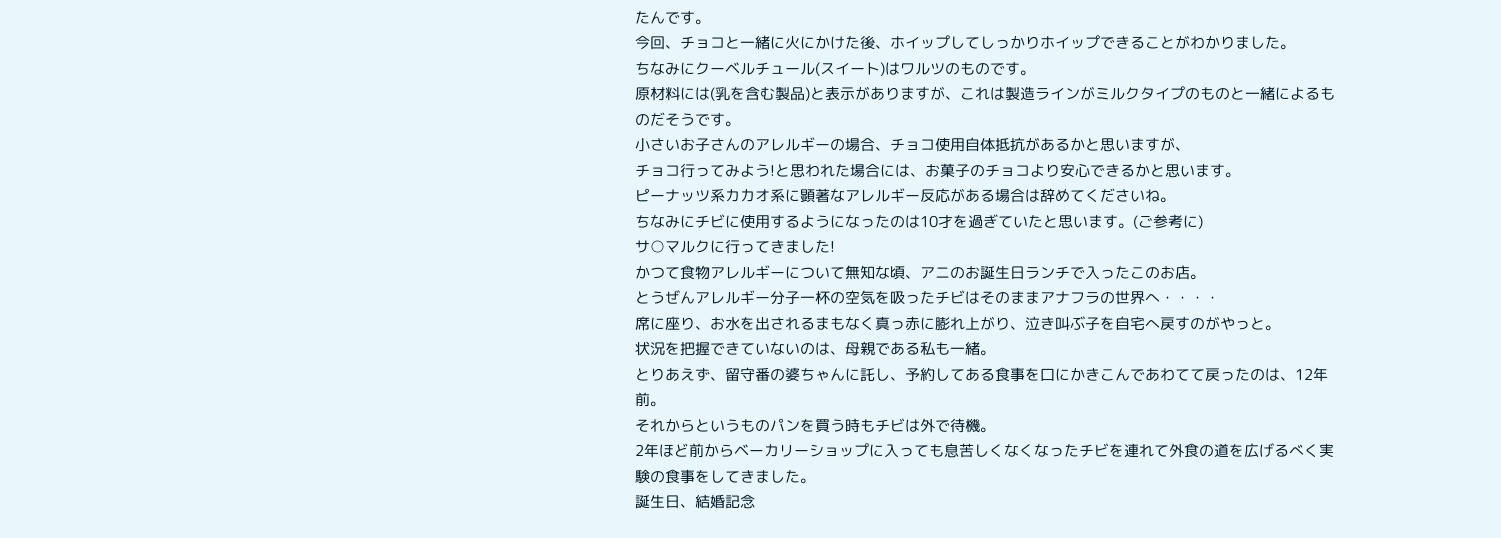たんです。
今回、チョコと一緒に火にかけた後、ホイップしてしっかりホイップできることがわかりました。
ちなみにクーベルチュール(スイート)はワルツのものです。
原材料には(乳を含む製品)と表示がありますが、これは製造ラインがミルクタイプのものと一緒によるものだそうです。
小さいお子さんのアレルギーの場合、チョコ使用自体抵抗があるかと思いますが、
チョコ行ってみよう!と思われた場合には、お菓子のチョコより安心できるかと思います。
ピーナッツ系カカオ系に顕著なアレルギー反応がある場合は辞めてくださいね。
ちなみにチビに使用するようになったのは10才を過ぎていたと思います。(ご参考に)
サ○マルクに行ってきました!
かつて食物アレルギーについて無知な頃、アニのお誕生日ランチで入ったこのお店。
とうぜんアレルギー分子一杯の空気を吸ったチビはそのままアナフラの世界へ・・・・
席に座り、お水を出されるまもなく真っ赤に膨れ上がり、泣き叫ぶ子を自宅へ戻すのがやっと。
状況を把握できていないのは、母親である私も一緒。
とりあえず、留守番の婆ちゃんに託し、予約してある食事を口にかきこんであわてて戻ったのは、12年前。
それからというものパンを買う時もチビは外で待機。
2年ほど前からベーカリーショップに入っても息苦しくなくなったチビを連れて外食の道を広げるべく実験の食事をしてきました。
誕生日、結婚記念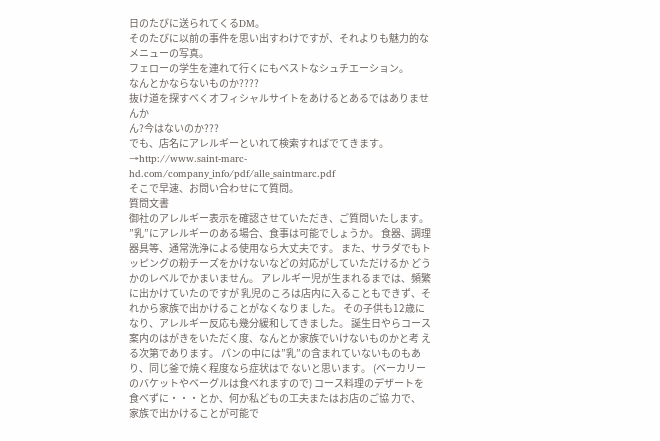日のたびに送られてくるDM。
そのたびに以前の事件を思い出すわけですが、それよりも魅力的なメニューの写真。
フェローの学生を連れて行くにもベストなシュチエーション。
なんとかならないものか????
抜け道を探すべくオフィシャルサイトをあけるとあるではありませんか
ん?今はないのか???
でも、店名にアレルギーといれて検索すればでてきます。
→http://www.saint-marc-hd.com/company_info/pdf/alle_saintmarc.pdf
そこで早速、お問い合わせにて質問。
質問文書
御社のアレルギー表示を確認させていただき、ご質問いたします。 ”乳”にアレルギーのある場合、食事は可能でしょうか。 食器、調理器具等、通常洗浄による使用なら大丈夫です。 また、サラダでもトッピングの粉チーズをかけないなどの対応がしていただけるか どうかのレベルでかまいません。 アレルギー児が生まれるまでは、頻繁に出かけていたのですが 乳児のころは店内に入ることもできず、それから家族で出かけることがなくなりま した。 その子供も12歳になり、アレルギー反応も幾分緩和してきました。 誕生日やらコース案内のはがきをいただく度、なんとか家族でいけないものかと考 える次第であります。 パンの中には”乳”の含まれていないものもあり、同じ釜で焼く程度なら症状はで ないと思います。 (ベーカリーのバケットやベーグルは食べれますので) コース料理のデザートを食べずに・・・とか、何か私どもの工夫またはお店のご協 力で、 家族で出かけることが可能で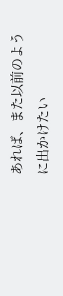あれば、また以前のように出かけたい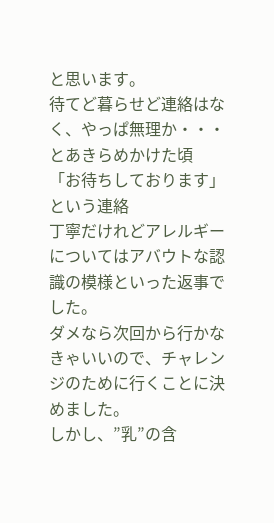と思います。
待てど暮らせど連絡はなく、やっぱ無理か・・・とあきらめかけた頃
「お待ちしております」という連絡
丁寧だけれどアレルギーについてはアバウトな認識の模様といった返事でした。
ダメなら次回から行かなきゃいいので、チャレンジのために行くことに決めました。
しかし、”乳”の含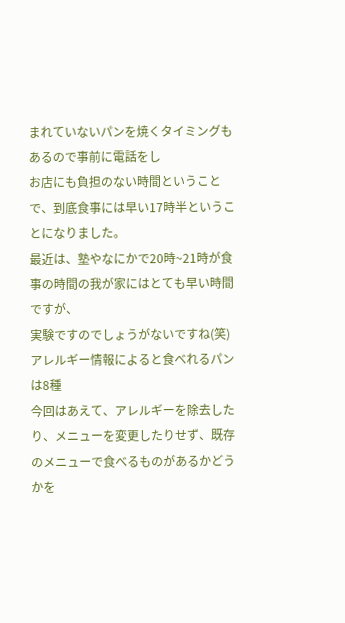まれていないパンを焼くタイミングもあるので事前に電話をし
お店にも負担のない時間ということで、到底食事には早い17時半ということになりました。
最近は、塾やなにかで20時~21時が食事の時間の我が家にはとても早い時間ですが、
実験ですのでしょうがないですね(笑)
アレルギー情報によると食べれるパンは8種
今回はあえて、アレルギーを除去したり、メニューを変更したりせず、既存のメニューで食べるものがあるかどうかを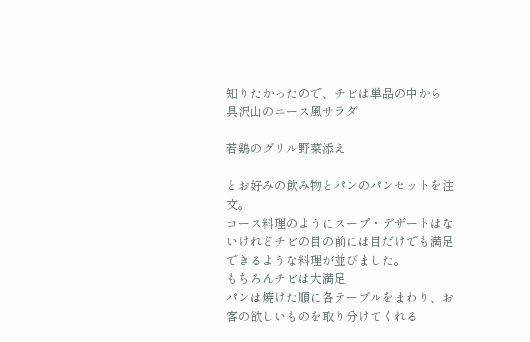知りたかったので、チビは単品の中から
具沢山のニース風サラダ

若鶏のグリル野菜添え

とお好みの飲み物とパンのパンセットを注文。
コース料理のようにスープ・デザートはないけれどチビの目の前には目だけでも満足できるような料理が並びました。
もちろんチビは大満足
パンは焼けた順に各テーブルをまわり、お客の欲しいものを取り分けてくれる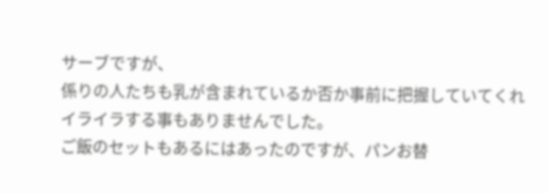サーブですが、
係りの人たちも乳が含まれているか否か事前に把握していてくれイライラする事もありませんでした。
ご飯のセットもあるにはあったのですが、パンお替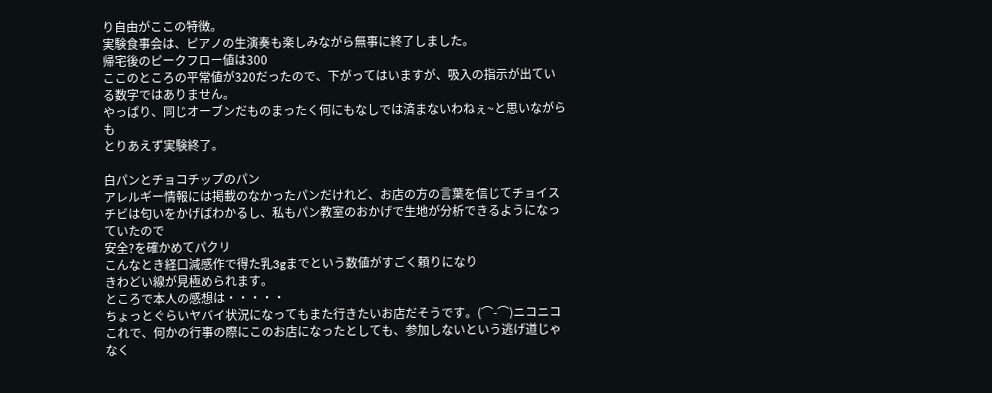り自由がここの特徴。
実験食事会は、ピアノの生演奏も楽しみながら無事に終了しました。
帰宅後のピークフロー値は300
ここのところの平常値が320だったので、下がってはいますが、吸入の指示が出ている数字ではありません。
やっぱり、同じオーブンだものまったく何にもなしでは済まないわねぇ~と思いながらも
とりあえず実験終了。

白パンとチョコチップのパン
アレルギー情報には掲載のなかったパンだけれど、お店の方の言葉を信じてチョイス
チビは匂いをかげばわかるし、私もパン教室のおかげで生地が分析できるようになっていたので
安全?を確かめてパクリ
こんなとき経口減感作で得た乳3gまでという数値がすごく頼りになり
きわどい線が見極められます。
ところで本人の感想は・・・・・
ちょっとぐらいヤバイ状況になってもまた行きたいお店だそうです。(⌒-⌒)ニコニコ
これで、何かの行事の際にこのお店になったとしても、参加しないという逃げ道じゃなく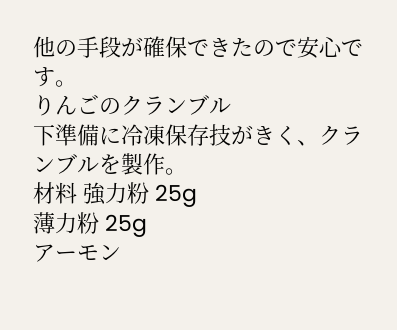他の手段が確保できたので安心です。
りんごのクランブル
下準備に冷凍保存技がきく、クランブルを製作。
材料 強力粉 25g
薄力粉 25g
アーモン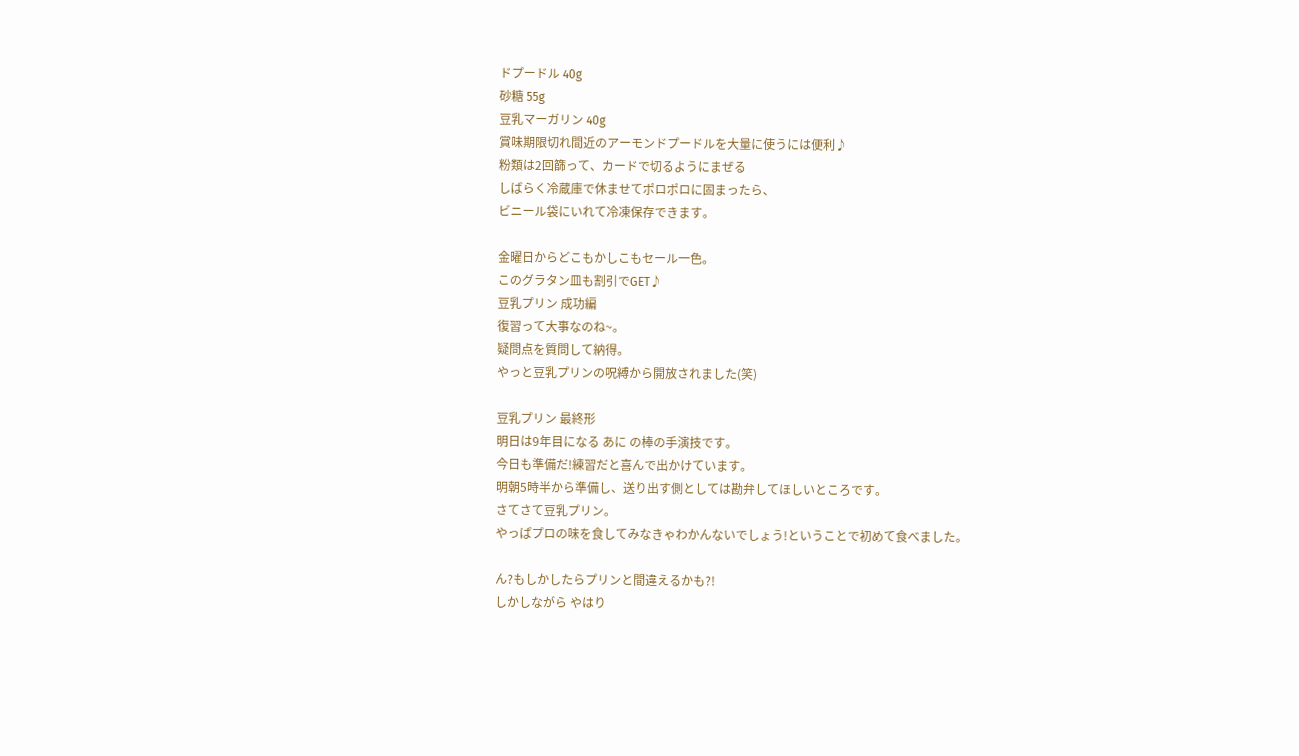ドプードル 40g
砂糖 55g
豆乳マーガリン 40g
賞味期限切れ間近のアーモンドプードルを大量に使うには便利♪
粉類は2回篩って、カードで切るようにまぜる
しばらく冷蔵庫で休ませてポロポロに固まったら、
ビニール袋にいれて冷凍保存できます。

金曜日からどこもかしこもセール一色。
このグラタン皿も割引でGET♪
豆乳プリン 成功編
復習って大事なのね~。
疑問点を質問して納得。
やっと豆乳プリンの呪縛から開放されました(笑)

豆乳プリン 最終形
明日は9年目になる あに の棒の手演技です。
今日も準備だ!練習だと喜んで出かけています。
明朝5時半から準備し、送り出す側としては勘弁してほしいところです。
さてさて豆乳プリン。
やっぱプロの味を食してみなきゃわかんないでしょう!ということで初めて食べました。

ん?もしかしたらプリンと間違えるかも?!
しかしながら やはり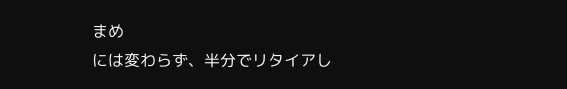まめ
には変わらず、半分でリタイアし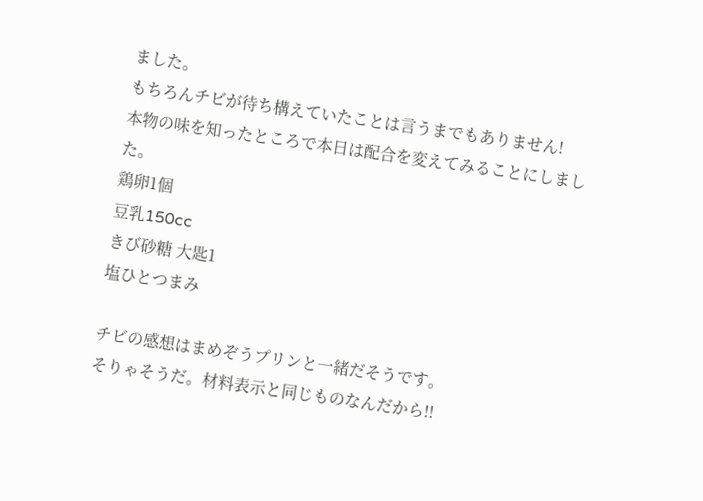ました。
もちろんチビが待ち構えていたことは言うまでもありません!
本物の味を知ったところで本日は配合を変えてみることにしました。
鶏卵1個
豆乳150cc
きび砂糖 大匙1
塩ひとつまみ

チビの感想はまめぞうプリンと一緒だそうです。
そりゃそうだ。材料表示と同じものなんだから!!